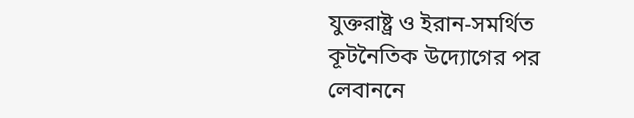যুক্তরাষ্ট্র ও ইরান-সমর্থিত কূটনৈতিক উদ্যোগের পর লেবাননে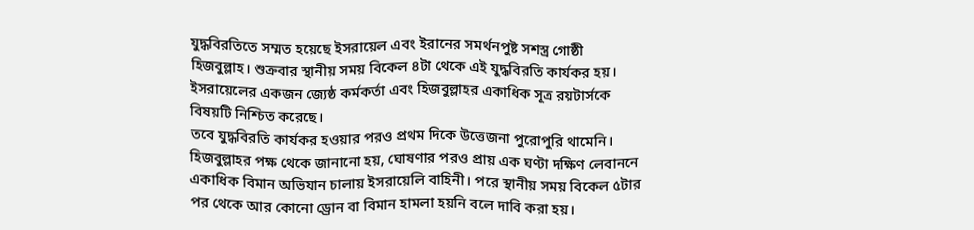যুদ্ধবিরতিতে সম্মত হয়েছে ইসরায়েল এবং ইরানের সমর্থনপুষ্ট সশস্ত্র গোষ্ঠী হিজবুল্লাহ। শুক্রবার স্থানীয় সময় বিকেল ৪টা থেকে এই যুদ্ধবিরতি কার্যকর হয়।
ইসরায়েলের একজন জ্যেষ্ঠ কর্মকর্তা এবং হিজবুল্লাহর একাধিক সূত্র রয়টার্সকে বিষয়টি নিশ্চিত করেছে।
তবে যুদ্ধবিরতি কার্যকর হওয়ার পরও প্রথম দিকে উত্তেজনা পুরোপুরি থামেনি। হিজবুল্লাহর পক্ষ থেকে জানানো হয়, ঘোষণার পরও প্রায় এক ঘণ্টা দক্ষিণ লেবাননে একাধিক বিমান অভিযান চালায় ইসরায়েলি বাহিনী। পরে স্থানীয় সময় বিকেল ৫টার পর থেকে আর কোনো ড্রোন বা বিমান হামলা হয়নি বলে দাবি করা হয়।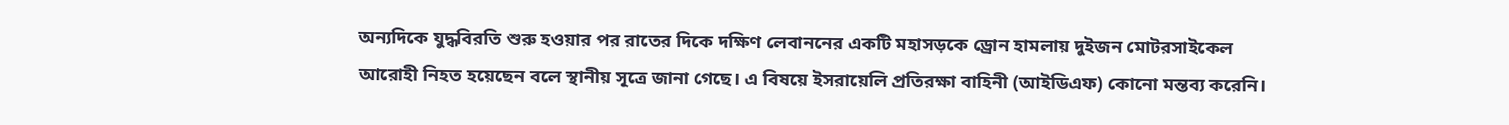অন্যদিকে যুদ্ধবিরতি শুরু হওয়ার পর রাতের দিকে দক্ষিণ লেবাননের একটি মহাসড়কে ড্রোন হামলায় দুইজন মোটরসাইকেল আরোহী নিহত হয়েছেন বলে স্থানীয় সূত্রে জানা গেছে। এ বিষয়ে ইসরায়েলি প্রতিরক্ষা বাহিনী (আইডিএফ) কোনো মন্তব্য করেনি।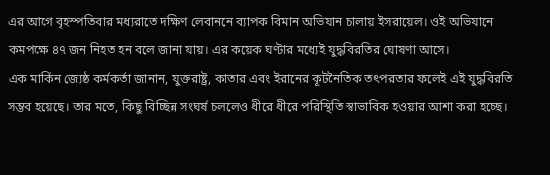এর আগে বৃহস্পতিবার মধ্যরাতে দক্ষিণ লেবাননে ব্যাপক বিমান অভিযান চালায় ইসরায়েল। ওই অভিযানে কমপক্ষে ৪৭ জন নিহত হন বলে জানা যায়। এর কয়েক ঘণ্টার মধ্যেই যুদ্ধবিরতির ঘোষণা আসে।
এক মার্কিন জ্যেষ্ঠ কর্মকর্তা জানান, যুক্তরাষ্ট্র, কাতার এবং ইরানের কূটনৈতিক তৎপরতার ফলেই এই যুদ্ধবিরতি সম্ভব হয়েছে। তার মতে, কিছু বিচ্ছিন্ন সংঘর্ষ চললেও ধীরে ধীরে পরিস্থিতি স্বাভাবিক হওয়ার আশা করা হচ্ছে।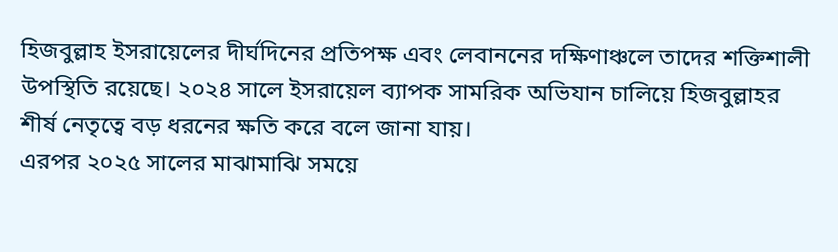হিজবুল্লাহ ইসরায়েলের দীর্ঘদিনের প্রতিপক্ষ এবং লেবাননের দক্ষিণাঞ্চলে তাদের শক্তিশালী উপস্থিতি রয়েছে। ২০২৪ সালে ইসরায়েল ব্যাপক সামরিক অভিযান চালিয়ে হিজবুল্লাহর শীর্ষ নেতৃত্বে বড় ধরনের ক্ষতি করে বলে জানা যায়।
এরপর ২০২৫ সালের মাঝামাঝি সময়ে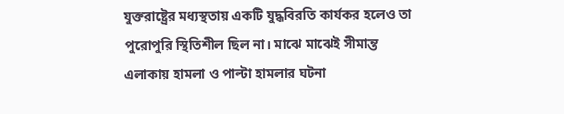যুক্তরাষ্ট্রের মধ্যস্থতায় একটি যুদ্ধবিরতি কার্যকর হলেও তা পুরোপুরি স্থিতিশীল ছিল না। মাঝে মাঝেই সীমান্ত এলাকায় হামলা ও পাল্টা হামলার ঘটনা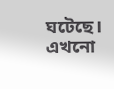ঘটেছে।
এখনো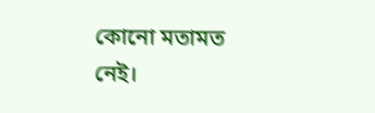কোনো মতামত নেই।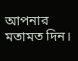আপনার মতামত দিন।